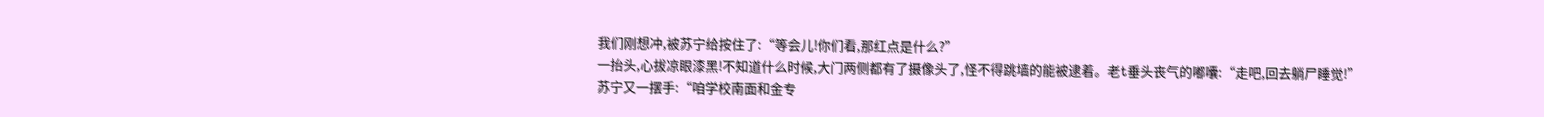我们刚想冲,被苏宁给按住了:“等会儿!你们看,那红点是什么?”
一抬头,心拔凉眼漆黑!不知道什么时候,大门两侧都有了摄像头了,怪不得跳墙的能被逮着。老t垂头丧气的嘟囔:“走吧,回去躺尸睡觉!”
苏宁又一摆手:“咱学校南面和金专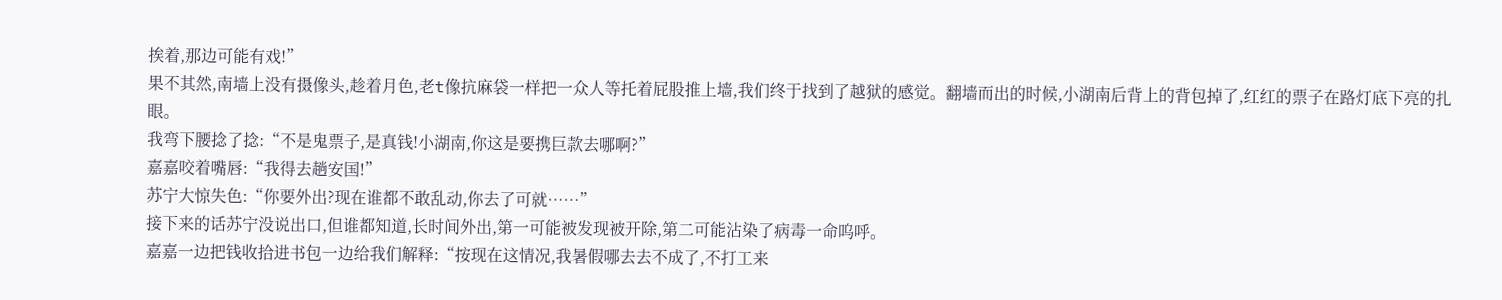挨着,那边可能有戏!”
果不其然,南墙上没有摄像头,趁着月色,老t像抗麻袋一样把一众人等托着屁股推上墙,我们终于找到了越狱的感觉。翻墙而出的时候,小湖南后背上的背包掉了,红红的票子在路灯底下亮的扎眼。
我弯下腰捻了捻:“不是鬼票子,是真钱!小湖南,你这是要携巨款去哪啊?”
嘉嘉咬着嘴唇:“我得去趟安国!”
苏宁大惊失色:“你要外出?现在谁都不敢乱动,你去了可就……”
接下来的话苏宁没说出口,但谁都知道,长时间外出,第一可能被发现被开除,第二可能沾染了病毒一命呜呼。
嘉嘉一边把钱收拾进书包一边给我们解释:“按现在这情况,我暑假哪去去不成了,不打工来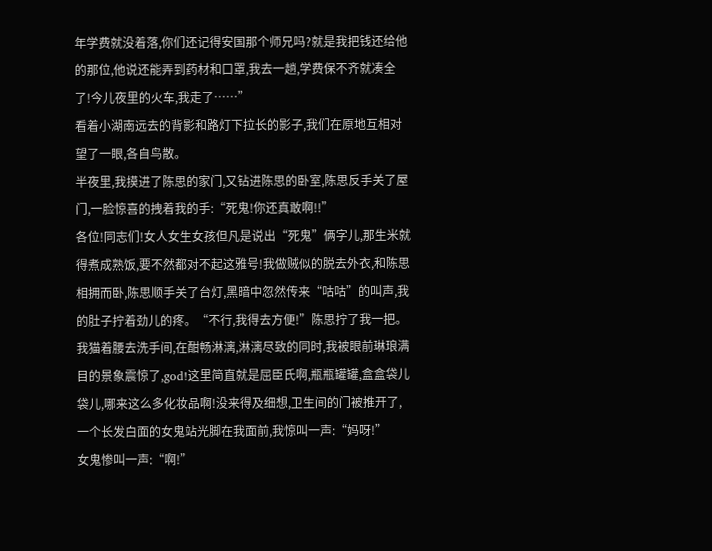年学费就没着落,你们还记得安国那个师兄吗?就是我把钱还给他的那位,他说还能弄到药材和口罩,我去一趟,学费保不齐就凑全了!今儿夜里的火车,我走了……”
看着小湖南远去的背影和路灯下拉长的影子,我们在原地互相对望了一眼,各自鸟散。
半夜里,我摸进了陈思的家门,又钻进陈思的卧室,陈思反手关了屋门,一脸惊喜的拽着我的手:“死鬼!你还真敢啊!!”
各位!同志们!女人女生女孩但凡是说出“死鬼”俩字儿,那生米就得煮成熟饭,要不然都对不起这雅号!我做贼似的脱去外衣,和陈思相拥而卧,陈思顺手关了台灯,黑暗中忽然传来“咕咕”的叫声,我的肚子拧着劲儿的疼。“不行,我得去方便!”陈思拧了我一把。
我猫着腰去洗手间,在酣畅淋漓,淋漓尽致的同时,我被眼前琳琅满目的景象震惊了,god!这里简直就是屈臣氏啊,瓶瓶罐罐,盒盒袋儿袋儿,哪来这么多化妆品啊!没来得及细想,卫生间的门被推开了,一个长发白面的女鬼站光脚在我面前,我惊叫一声:“妈呀!”
女鬼惨叫一声:“啊!”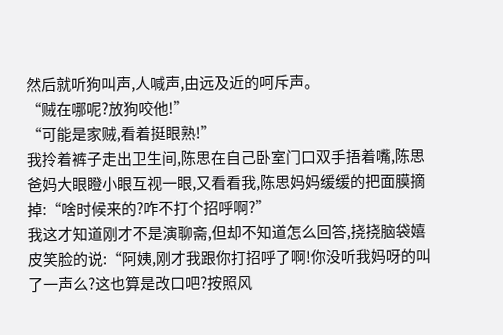然后就听狗叫声,人喊声,由远及近的呵斥声。
“贼在哪呢?放狗咬他!”
“可能是家贼,看着挺眼熟!”
我拎着裤子走出卫生间,陈思在自己卧室门口双手捂着嘴,陈思爸妈大眼瞪小眼互视一眼,又看看我,陈思妈妈缓缓的把面膜摘掉:“啥时候来的?咋不打个招呼啊?”
我这才知道刚才不是演聊斋,但却不知道怎么回答,挠挠脑袋嬉皮笑脸的说:“阿姨,刚才我跟你打招呼了啊!你没听我妈呀的叫了一声么?这也算是改口吧?按照风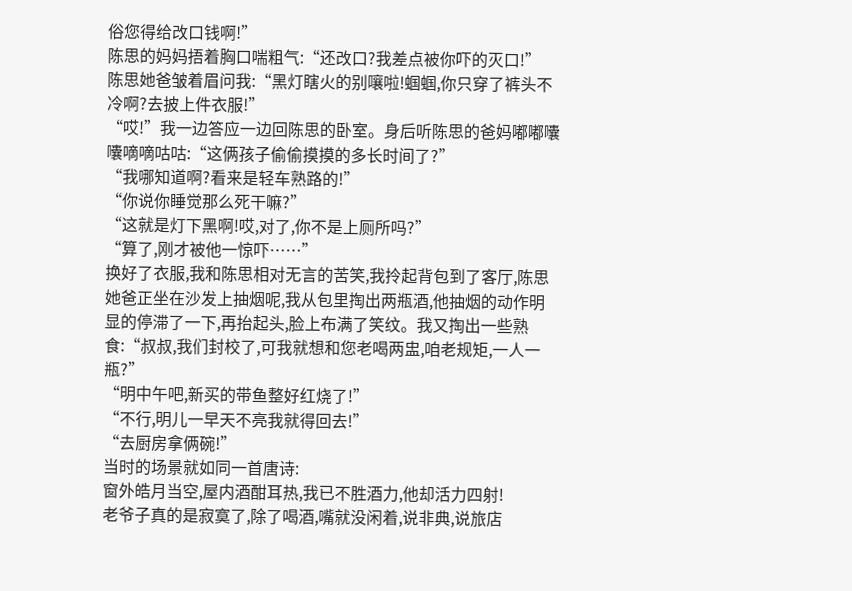俗您得给改口钱啊!”
陈思的妈妈捂着胸口喘粗气:“还改口?我差点被你吓的灭口!”
陈思她爸皱着眉问我:“黑灯瞎火的别嚷啦!蝈蝈,你只穿了裤头不冷啊?去披上件衣服!”
“哎!”我一边答应一边回陈思的卧室。身后听陈思的爸妈嘟嘟囔囔嘀嘀咕咕:“这俩孩子偷偷摸摸的多长时间了?”
“我哪知道啊?看来是轻车熟路的!”
“你说你睡觉那么死干嘛?”
“这就是灯下黑啊!哎,对了,你不是上厕所吗?”
“算了,刚才被他一惊吓……”
换好了衣服,我和陈思相对无言的苦笑,我拎起背包到了客厅,陈思她爸正坐在沙发上抽烟呢,我从包里掏出两瓶酒,他抽烟的动作明显的停滞了一下,再抬起头,脸上布满了笑纹。我又掏出一些熟食:“叔叔,我们封校了,可我就想和您老喝两盅,咱老规矩,一人一瓶?”
“明中午吧,新买的带鱼整好红烧了!”
“不行,明儿一早天不亮我就得回去!”
“去厨房拿俩碗!”
当时的场景就如同一首唐诗:
窗外皓月当空,屋内酒酣耳热,我已不胜酒力,他却活力四射!
老爷子真的是寂寞了,除了喝酒,嘴就没闲着,说非典,说旅店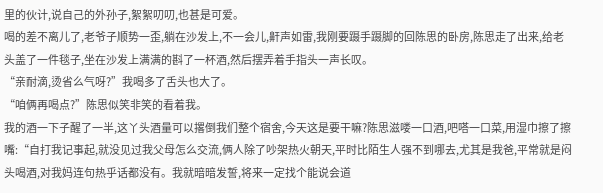里的伙计,说自己的外孙子,絮絮叨叨,也甚是可爱。
喝的差不离儿了,老爷子顺势一歪,躺在沙发上,不一会儿,鼾声如雷,我刚要蹑手蹑脚的回陈思的卧房,陈思走了出来,给老头盖了一件毯子,坐在沙发上满满的斟了一杯酒,然后摆弄着手指头一声长叹。
“亲耐滴,烫省么气呀?”我喝多了舌头也大了。
“咱俩再喝点?”陈思似笑非笑的看着我。
我的酒一下子醒了一半,这丫头酒量可以撂倒我们整个宿舍,今天这是要干嘛?陈思滋喽一口酒,吧嗒一口菜,用湿巾擦了擦嘴:“自打我记事起,就没见过我父母怎么交流,俩人除了吵架热火朝天,平时比陌生人强不到哪去,尤其是我爸,平常就是闷头喝酒,对我妈连句热乎话都没有。我就暗暗发誓,将来一定找个能说会道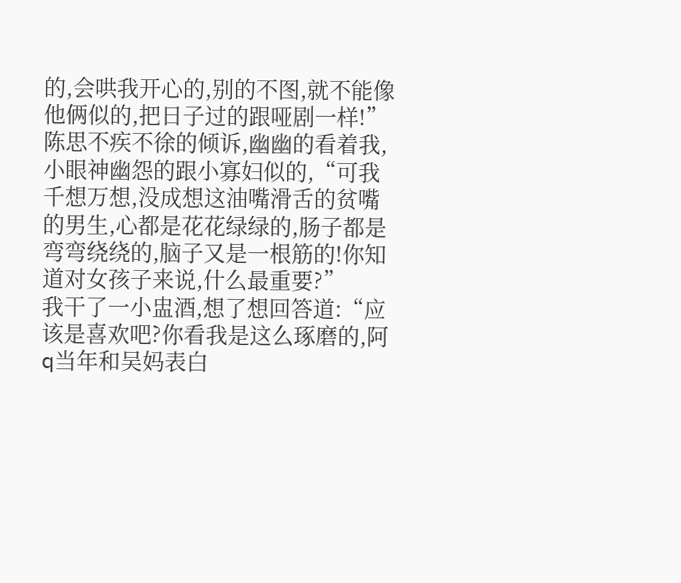的,会哄我开心的,别的不图,就不能像他俩似的,把日子过的跟哑剧一样!”陈思不疾不徐的倾诉,幽幽的看着我,小眼神幽怨的跟小寡妇似的,“可我千想万想,没成想这油嘴滑舌的贫嘴的男生,心都是花花绿绿的,肠子都是弯弯绕绕的,脑子又是一根筋的!你知道对女孩子来说,什么最重要?”
我干了一小盅酒,想了想回答道:“应该是喜欢吧?你看我是这么琢磨的,阿q当年和吴妈表白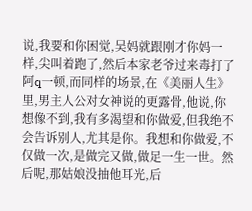说,我要和你困觉,吴妈就跟刚才你妈一样,尖叫着跑了,然后本家老爷过来毒打了阿q一顿,而同样的场景,在《美丽人生》里,男主人公对女神说的更露骨,他说,你想像不到,我有多渴望和你做爱,但我绝不会告诉别人,尤其是你。我想和你做爱,不仅做一次,是做完又做,做足一生一世。然后呢,那姑娘没抽他耳光,后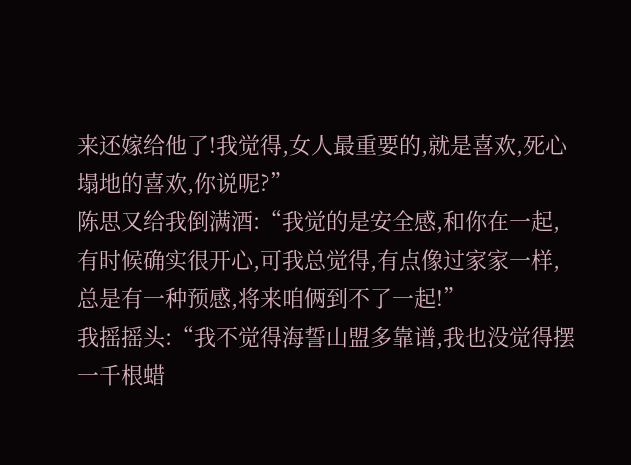来还嫁给他了!我觉得,女人最重要的,就是喜欢,死心塌地的喜欢,你说呢?”
陈思又给我倒满酒:“我觉的是安全感,和你在一起,有时候确实很开心,可我总觉得,有点像过家家一样,总是有一种预感,将来咱俩到不了一起!”
我摇摇头:“我不觉得海誓山盟多靠谱,我也没觉得摆一千根蜡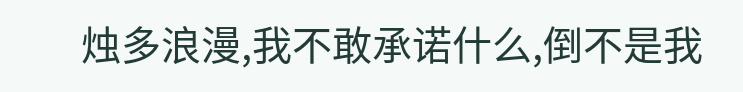烛多浪漫,我不敢承诺什么,倒不是我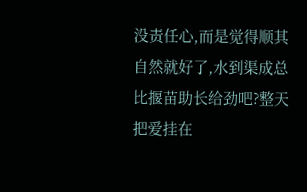没责任心,而是觉得顺其自然就好了,水到渠成总比揠苗助长给劲吧?整天把爱挂在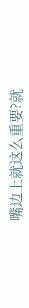嘴边上就这么重要?就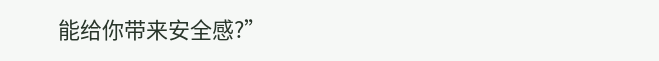能给你带来安全感?”